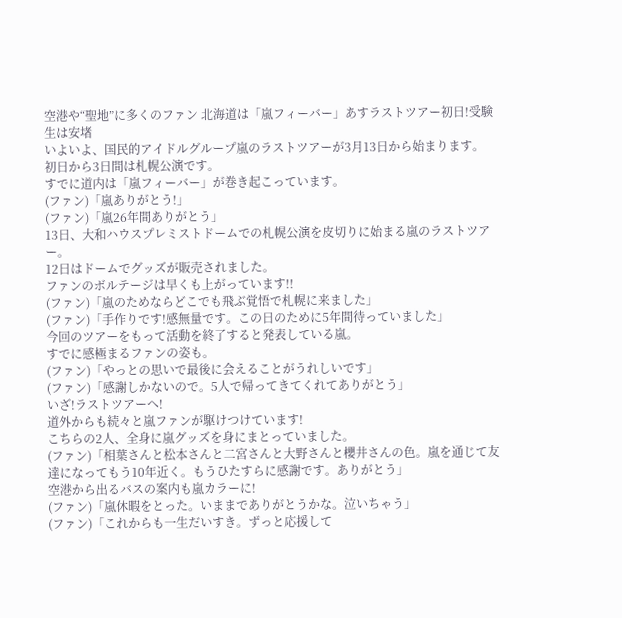空港や“聖地”に多くのファン 北海道は「嵐フィーバー」あすラストツアー初日!受験生は安堵
いよいよ、国民的アイドルグループ嵐のラストツアーが3月13日から始まります。
初日から3日間は札幌公演です。
すでに道内は「嵐フィーバー」が巻き起こっています。
(ファン)「嵐ありがとう!」
(ファン)「嵐26年間ありがとう」
13日、大和ハウスプレミストドームでの札幌公演を皮切りに始まる嵐のラストツアー。
12日はドームでグッズが販売されました。
ファンのボルテージは早くも上がっています!!
(ファン)「嵐のためならどこでも飛ぶ覚悟で札幌に来ました」
(ファン)「手作りです!感無量です。この日のために5年間待っていました」
今回のツアーをもって活動を終了すると発表している嵐。
すでに感極まるファンの姿も。
(ファン)「やっとの思いで最後に会えることがうれしいです」
(ファン)「感謝しかないので。5人で帰ってきてくれてありがとう」
いざ!ラストツアーへ!
道外からも続々と嵐ファンが駆けつけています!
こちらの2人、全身に嵐グッズを身にまとっていました。
(ファン)「相葉さんと松本さんと二宮さんと大野さんと櫻井さんの色。嵐を通じて友達になってもう10年近く。もうひたすらに感謝です。ありがとう」
空港から出るバスの案内も嵐カラーに!
(ファン)「嵐休暇をとった。いままでありがとうかな。泣いちゃう」
(ファン)「これからも一生だいすき。ずっと応援して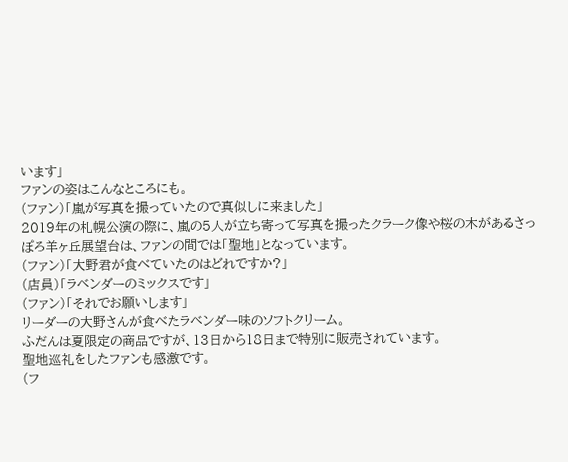います」
ファンの姿はこんなところにも。
(ファン)「嵐が写真を撮っていたので真似しに来ました」
2019年の札幌公演の際に、嵐の5人が立ち寄って写真を撮ったクラーク像や桜の木があるさっぽろ羊ヶ丘展望台は、ファンの間では「聖地」となっています。
(ファン)「大野君が食べていたのはどれですか?」
(店員)「ラベンダーのミックスです」
(ファン)「それでお願いします」
リーダーの大野さんが食べたラベンダー味のソフトクリーム。
ふだんは夏限定の商品ですが、13日から18日まで特別に販売されています。
聖地巡礼をしたファンも感激です。
(フ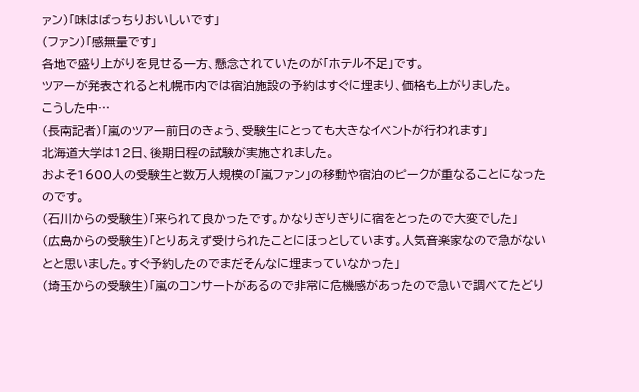ァン)「味はばっちりおいしいです」
(ファン)「感無量です」
各地で盛り上がりを見せる一方、懸念されていたのが「ホテル不足」です。
ツアーが発表されると札幌市内では宿泊施設の予約はすぐに埋まり、価格も上がりました。
こうした中…
(長南記者)「嵐のツアー前日のきょう、受験生にとっても大きなイベントが行われます」
北海道大学は12日、後期日程の試験が実施されました。
およそ1600人の受験生と数万人規模の「嵐ファン」の移動や宿泊のピークが重なることになったのです。
(石川からの受験生)「来られて良かったです。かなりぎりぎりに宿をとったので大変でした」
(広島からの受験生)「とりあえず受けられたことにほっとしています。人気音楽家なので急がないとと思いました。すぐ予約したのでまだそんなに埋まっていなかった」
(埼玉からの受験生)「嵐のコンサートがあるので非常に危機感があったので急いで調べてたどり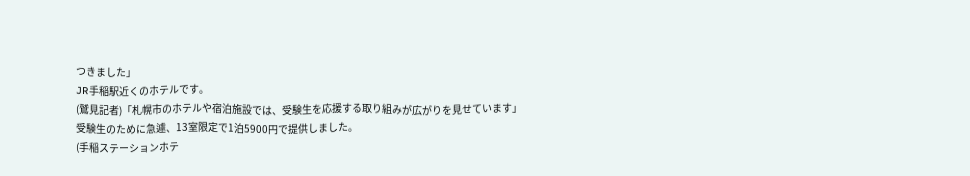つきました」
JR手稲駅近くのホテルです。
(鷲見記者)「札幌市のホテルや宿泊施設では、受験生を応援する取り組みが広がりを見せています」
受験生のために急遽、13室限定で1泊5900円で提供しました。
(手稲ステーションホテ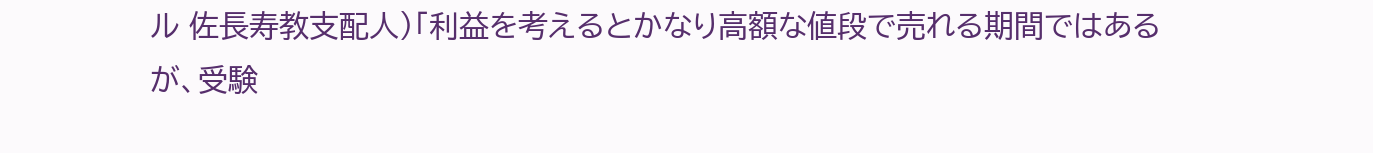ル 佐長寿教支配人)「利益を考えるとかなり高額な値段で売れる期間ではあるが、受験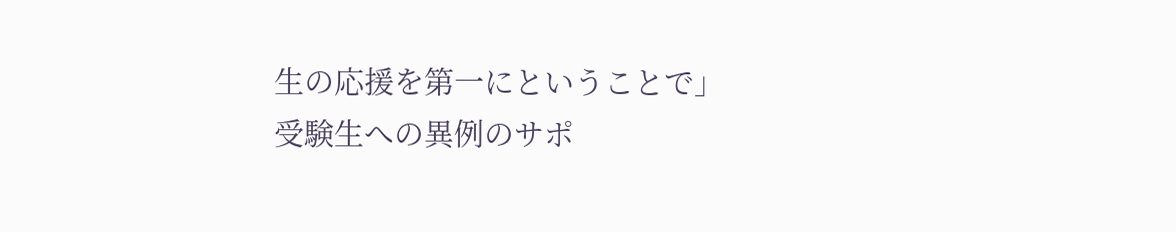生の応援を第一にということで」
受験生への異例のサポ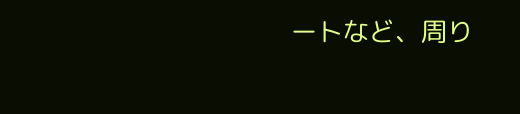ートなど、周り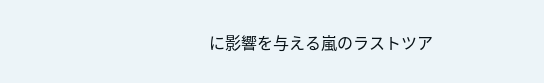に影響を与える嵐のラストツア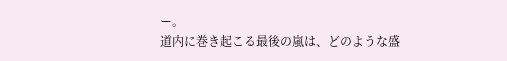ー。
道内に巻き起こる最後の嵐は、どのような盛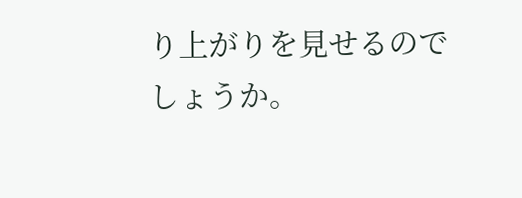り上がりを見せるのでしょうか。